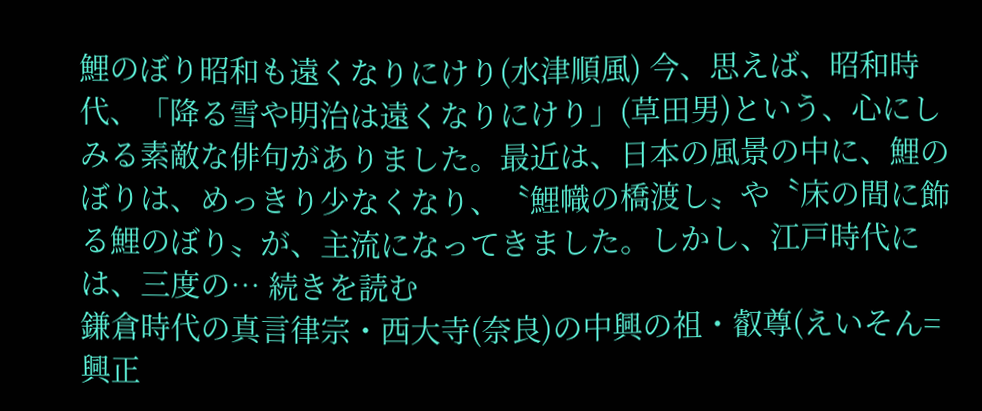鯉のぼり昭和も遠くなりにけり(水津順風) 今、思えば、昭和時代、「降る雪や明治は遠くなりにけり」(草田男)という、心にしみる素敵な俳句がありました。最近は、日本の風景の中に、鯉のぼりは、めっきり少なくなり、〝鯉幟の橋渡し〟や〝床の間に飾る鯉のぼり〟が、主流になってきました。しかし、江戸時代には、三度の… 続きを読む
鎌倉時代の真言律宗・西大寺(奈良)の中興の祖・叡尊(えいそん=興正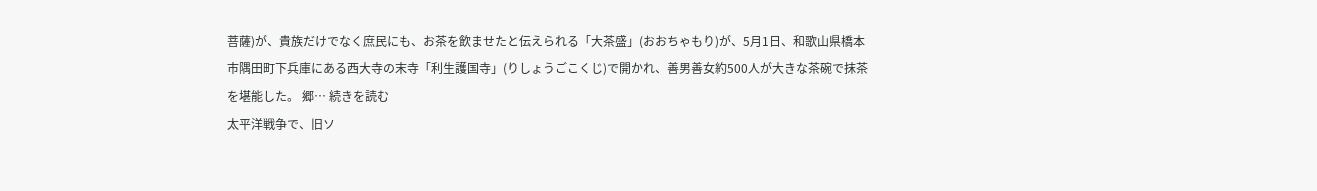菩薩)が、貴族だけでなく庶民にも、お茶を飲ませたと伝えられる「大茶盛」(おおちゃもり)が、5月1日、和歌山県橋本市隅田町下兵庫にある西大寺の末寺「利生護国寺」(りしょうごこくじ)で開かれ、善男善女約500人が大きな茶碗で抹茶を堪能した。 郷… 続きを読む
太平洋戦争で、旧ソ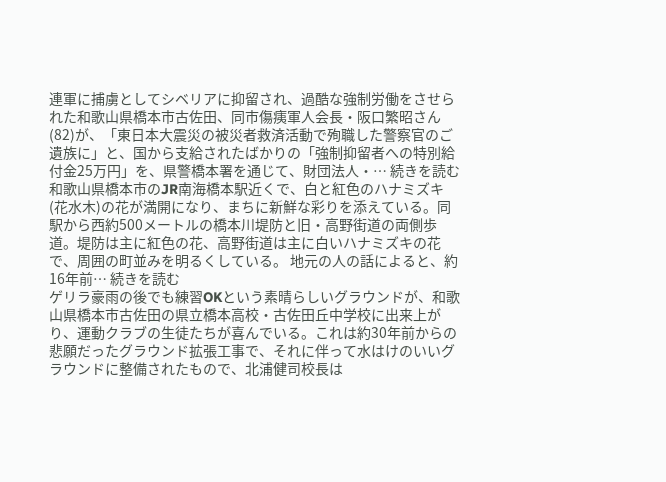連軍に捕虜としてシベリアに抑留され、過酷な強制労働をさせられた和歌山県橋本市古佐田、同市傷痍軍人会長・阪口繁昭さん(82)が、「東日本大震災の被災者救済活動で殉職した警察官のご遺族に」と、国から支給されたばかりの「強制抑留者への特別給付金25万円」を、県警橋本署を通じて、財団法人・… 続きを読む
和歌山県橋本市のJR南海橋本駅近くで、白と紅色のハナミズキ(花水木)の花が満開になり、まちに新鮮な彩りを添えている。同駅から西約500メートルの橋本川堤防と旧・高野街道の両側歩道。堤防は主に紅色の花、高野街道は主に白いハナミズキの花で、周囲の町並みを明るくしている。 地元の人の話によると、約16年前… 続きを読む
ゲリラ豪雨の後でも練習OKという素晴らしいグラウンドが、和歌山県橋本市古佐田の県立橋本高校・古佐田丘中学校に出来上がり、運動クラブの生徒たちが喜んでいる。これは約30年前からの悲願だったグラウンド拡張工事で、それに伴って水はけのいいグラウンドに整備されたもので、北浦健司校長は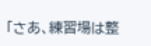「さあ、練習場は整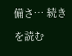備さ… 続きを読む